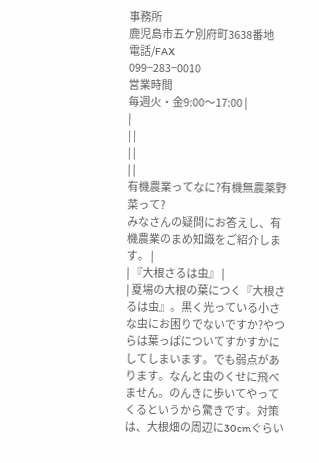事務所
鹿児島市五ケ別府町3638番地
電話/FAX
099−283−0010
営業時間
毎週火・金9:00〜17:00 |
|
| |
| |
| |
有機農業ってなに?有機無農薬野菜って?
みなさんの疑問にお答えし、有機農業のまめ知識をご紹介します。 |
| 『大根さるは虫』 |
| 夏場の大根の葉につく『大根さるは虫』。黒く光っている小さな虫にお困りでないですか?やつらは葉っぱについてすかすかにしてしまいます。でも弱点があります。なんと虫のくせに飛べません。のんきに歩いてやってくるというから驚きです。対策は、大根畑の周辺に30cmぐらい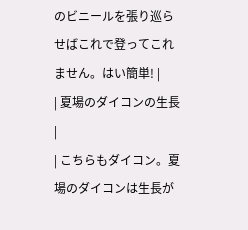のビニールを張り巡らせばこれで登ってこれません。はい簡単! |
| 夏場のダイコンの生長 |
| こちらもダイコン。夏場のダイコンは生長が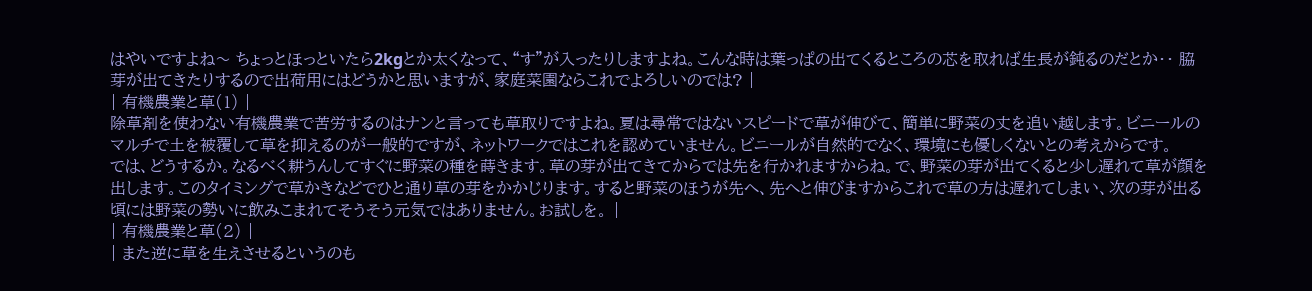はやいですよね〜 ちょっとほっといたら2kgとか太くなって、“す”が入ったりしますよね。こんな時は葉っぱの出てくるところの芯を取れば生長が鈍るのだとか・・ 脇芽が出てきたりするので出荷用にはどうかと思いますが、家庭菜園ならこれでよろしいのでは? |
| 有機農業と草(1) |
除草剤を使わない有機農業で苦労するのはナンと言っても草取りですよね。夏は尋常ではないスピードで草が伸びて、簡単に野菜の丈を追い越します。ビニールのマルチで土を被覆して草を抑えるのが一般的ですが、ネットワークではこれを認めていません。ビニールが自然的でなく、環境にも優しくないとの考えからです。
では、どうするか。なるべく耕うんしてすぐに野菜の種を蒔きます。草の芽が出てきてからでは先を行かれますからね。で、野菜の芽が出てくると少し遅れて草が顔を出します。このタイミングで草かきなどでひと通り草の芽をかかじります。すると野菜のほうが先へ、先へと伸びますからこれで草の方は遅れてしまい、次の芽が出る頃には野菜の勢いに飲みこまれてそうそう元気ではありません。お試しを。 |
| 有機農業と草(2) |
| また逆に草を生えさせるというのも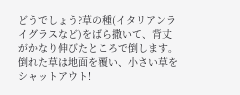どうでしょう?草の種(イタリアンライグラスなど)をばら撒いて、背丈がかなり伸びたところで倒します。倒れた草は地面を覆い、小さい草をシャットアウト!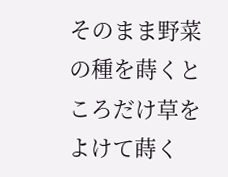そのまま野菜の種を蒔くところだけ草をよけて蒔く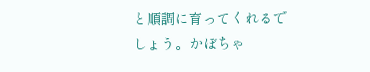と順調に育ってくれるでしょう。かぼちゃ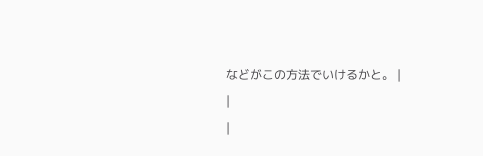などがこの方法でいけるかと。 |
|
|